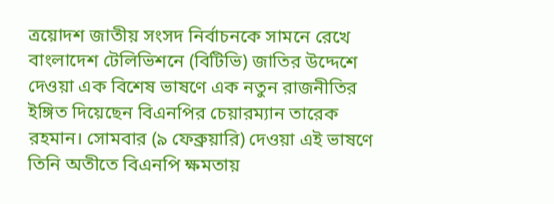ত্রয়োদশ জাতীয় সংসদ নির্বাচনকে সামনে রেখে বাংলাদেশ টেলিভিশনে (বিটিভি) জাতির উদ্দেশে দেওয়া এক বিশেষ ভাষণে এক নতুন রাজনীতির ইঙ্গিত দিয়েছেন বিএনপির চেয়ারম্যান তারেক রহমান। সোমবার (৯ ফেব্রুয়ারি) দেওয়া এই ভাষণে তিনি অতীতে বিএনপি ক্ষমতায়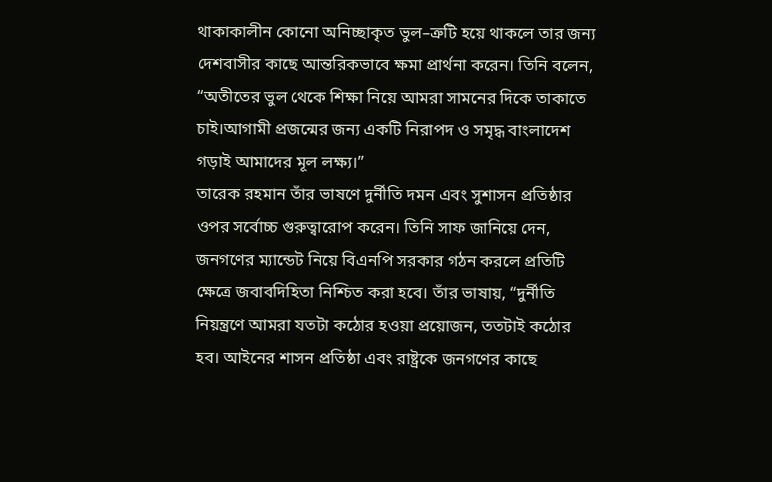থাকাকালীন কোনো অনিচ্ছাকৃত ভুল–ত্রুটি হয়ে থাকলে তার জন্য দেশবাসীর কাছে আন্তরিকভাবে ক্ষমা প্রার্থনা করেন। তিনি বলেন, “অতীতের ভুল থেকে শিক্ষা নিয়ে আমরা সামনের দিকে তাকাতে চাই।আগামী প্রজন্মের জন্য একটি নিরাপদ ও সমৃদ্ধ বাংলাদেশ গড়াই আমাদের মূল লক্ষ্য।”
তারেক রহমান তাঁর ভাষণে দুর্নীতি দমন এবং সুশাসন প্রতিষ্ঠার ওপর সর্বোচ্চ গুরুত্বারোপ করেন। তিনি সাফ জানিয়ে দেন, জনগণের ম্যান্ডেট নিয়ে বিএনপি সরকার গঠন করলে প্রতিটি ক্ষেত্রে জবাবদিহিতা নিশ্চিত করা হবে। তাঁর ভাষায়, “দুর্নীতি নিয়ন্ত্রণে আমরা যতটা কঠোর হওয়া প্রয়োজন, ততটাই কঠোর হব। আইনের শাসন প্রতিষ্ঠা এবং রাষ্ট্রকে জনগণের কাছে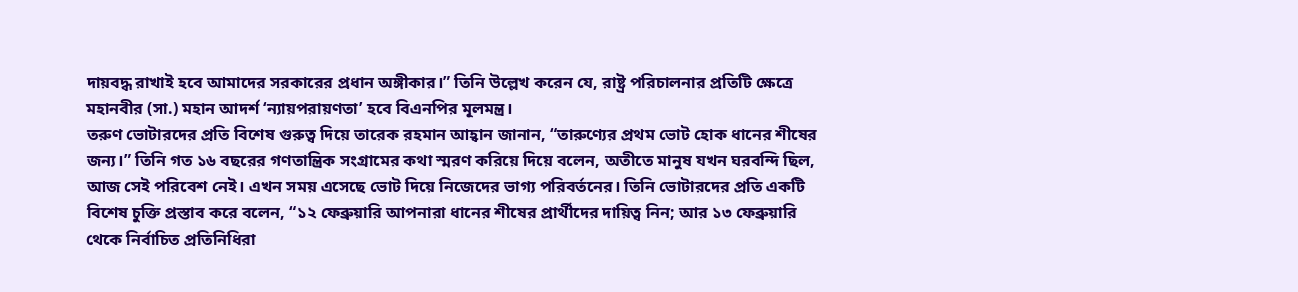দায়বদ্ধ রাখাই হবে আমাদের সরকারের প্রধান অঙ্গীকার।” তিনি উল্লেখ করেন যে, রাষ্ট্র পরিচালনার প্রতিটি ক্ষেত্রে মহানবীর (সা.) মহান আদর্শ ‘ন্যায়পরায়ণতা’ হবে বিএনপির মূলমন্ত্র।
তরুণ ভোটারদের প্রতি বিশেষ গুরুত্ব দিয়ে তারেক রহমান আহ্বান জানান, “তারুণ্যের প্রথম ভোট হোক ধানের শীষের জন্য।” তিনি গত ১৬ বছরের গণতান্ত্রিক সংগ্রামের কথা স্মরণ করিয়ে দিয়ে বলেন, অতীতে মানুষ যখন ঘরবন্দি ছিল, আজ সেই পরিবেশ নেই। এখন সময় এসেছে ভোট দিয়ে নিজেদের ভাগ্য পরিবর্তনের। তিনি ভোটারদের প্রতি একটি বিশেষ চুক্তি প্রস্তাব করে বলেন, “১২ ফেব্রুয়ারি আপনারা ধানের শীষের প্রার্থীদের দায়িত্ব নিন; আর ১৩ ফেব্রুয়ারি থেকে নির্বাচিত প্রতিনিধিরা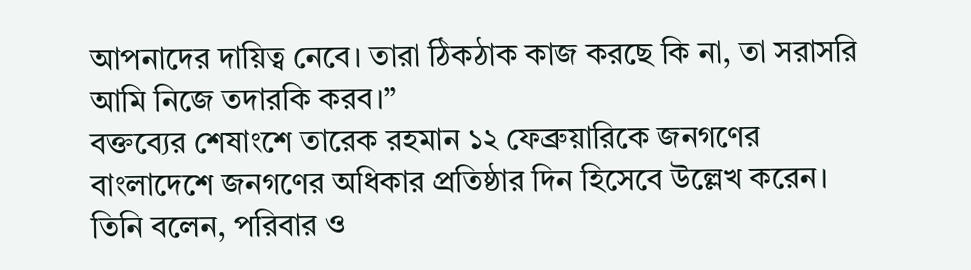আপনাদের দায়িত্ব নেবে। তারা ঠিকঠাক কাজ করছে কি না, তা সরাসরি আমি নিজে তদারকি করব।”
বক্তব্যের শেষাংশে তারেক রহমান ১২ ফেব্রুয়ারিকে জনগণের বাংলাদেশে জনগণের অধিকার প্রতিষ্ঠার দিন হিসেবে উল্লেখ করেন। তিনি বলেন, পরিবার ও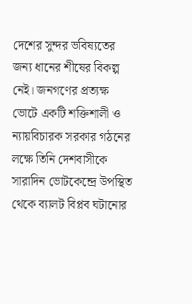দেশের সুন্দর ভবিষ্যতের জন্য ধানের শীষের বিকল্প নেই। জনগণের প্রত্যক্ষ ভোটে একটি শক্তিশালী ও ন্যায়বিচারক সরকার গঠনের লক্ষে তিনি দেশবাসীকে সারাদিন ভোটকেন্দ্রে উপস্থিত থেকে ব্যালট বিপ্লব ঘটানোর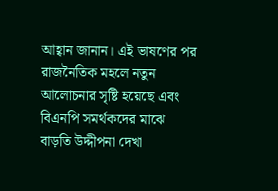আহ্বান জানান। এই ভাষণের পর রাজনৈতিক মহলে নতুন আলোচনার সৃষ্টি হয়েছে এবং বিএনপি সমর্থকদের মাঝে বাড়তি উদ্দীপনা দেখা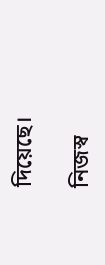দিয়েছে।

নিজস্ব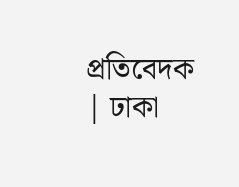প্রতিবেদক | ঢাকা